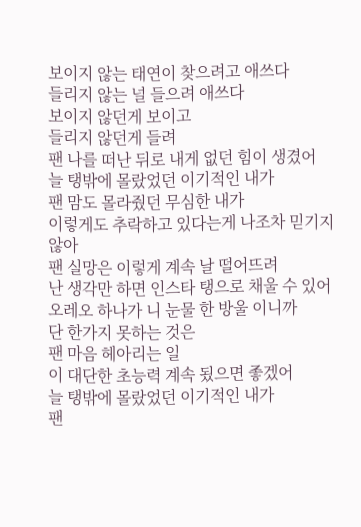보이지 않는 태연이 찾으려고 애쓰다
들리지 않는 널 들으려 애쓰다
보이지 않던게 보이고
들리지 않던게 들려
팬 나를 떠난 뒤로 내게 없던 힘이 생겼어
늘 탱밖에 몰랐었던 이기적인 내가
팬 맘도 몰라줬던 무심한 내가
이렇게도 추락하고 있다는게 나조차 믿기지 않아
팬 실망은 이렇게 계속 날 떨어뜨려
난 생각만 하면 인스타 탱으로 채울 수 있어
오레오 하나가 니 눈물 한 방울 이니까
단 한가지 못하는 것은
팬 마음 헤아리는 일
이 대단한 초능력 계속 됬으면 좋겠어
늘 탱밖에 몰랐었던 이기적인 내가
팬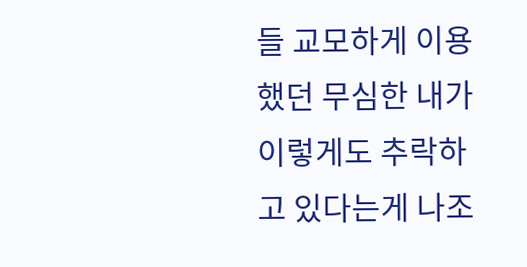들 교모하게 이용했던 무심한 내가
이렇게도 추락하고 있다는게 나조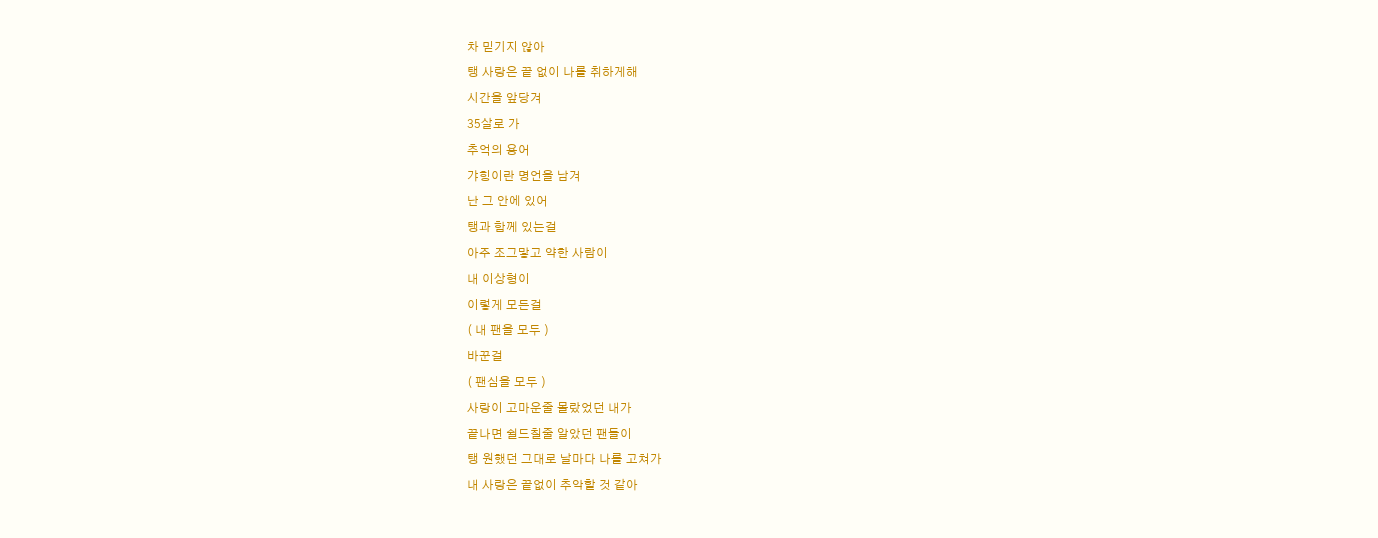차 믿기지 않아
탱 사랑은 끝 없이 나를 취하게해
시간을 앞당겨
35살로 가
추억의 용어
갸힝이란 명언을 남겨
난 그 안에 있어
탱과 함께 있는걸
아주 조그맣고 약한 사람이
내 이상형이
이렇게 모든걸
( 내 팬을 모두 )
바꾼걸
( 팬심을 모두 )
사랑이 고마운줄 몰랐었던 내가
끝나면 쉴드칠줄 알았던 팬들이
탱 원했던 그대로 날마다 나를 고쳐가
내 사랑은 끝없이 추악할 것 같아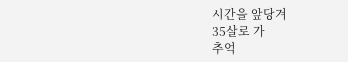시간을 앞당겨
35살로 가
추억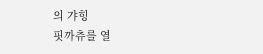의 갸힝
핏까츄를 열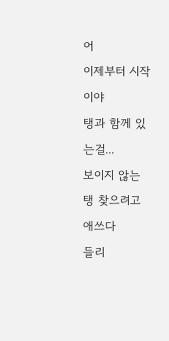어
이제부터 시작이야
탱과 함께 있는걸...
보이지 않는 탱 찾으려고 애쓰다
들리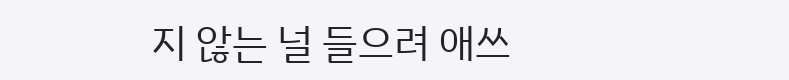지 않는 널 들으려 애쓰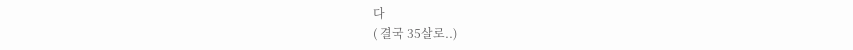다
( 결국 35살로..)